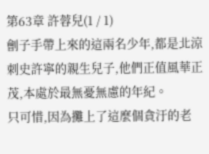第63章 許蓉兒(1 / 1)
劊子手帶上來的這兩名少年,都是北涼刺史許寧的親生兒子,他們正值風華正茂,本處於最無憂無慮的年紀。
只可惜,因為攤上了這麼個貪汙的老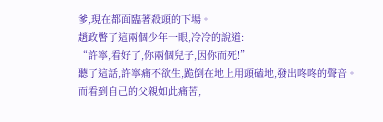爹,現在都面臨著殺頭的下場。
趙政瞥了這兩個少年一眼,冷冷的說道:
“許寧,看好了,你兩個兒子,因你而死!”
聽了這話,許寧痛不欲生,跪倒在地上用頭磕地,發出咚咚的聲音。
而看到自己的父親如此痛苦,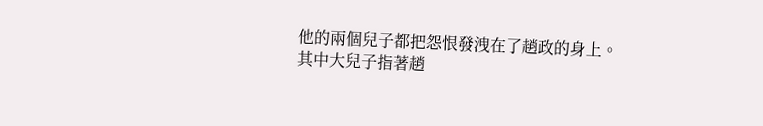他的兩個兒子都把怨恨發洩在了趙政的身上。
其中大兒子指著趙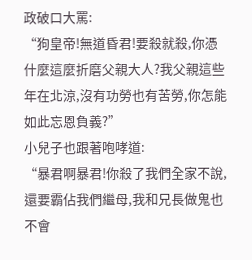政破口大罵:
“狗皇帝!無道昏君!要殺就殺,你憑什麼這麼折磨父親大人?我父親這些年在北涼,沒有功勞也有苦勞,你怎能如此忘恩負義?”
小兒子也跟著咆哮道:
“暴君啊暴君!你殺了我們全家不說,還要霸佔我們繼母,我和兄長做鬼也不會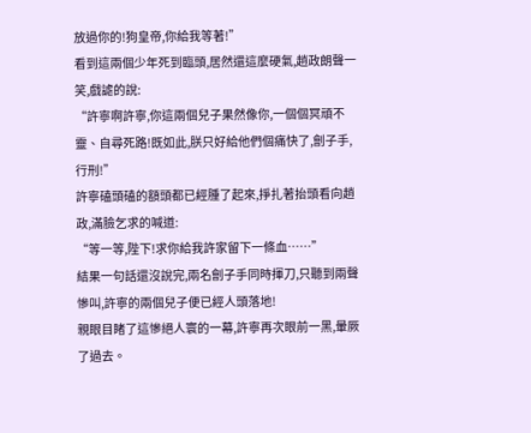放過你的!狗皇帝,你給我等著!”
看到這兩個少年死到臨頭,居然還這麼硬氣,趙政朗聲一笑,戲謔的說:
“許寧啊許寧,你這兩個兒子果然像你,一個個冥頑不靈、自尋死路!既如此,朕只好給他們個痛快了,劊子手,行刑!”
許寧磕頭磕的額頭都已經腫了起來,掙扎著抬頭看向趙政,滿臉乞求的喊道:
“等一等,陛下!求你給我許家留下一條血……”
結果一句話還沒說完,兩名劊子手同時揮刀,只聽到兩聲慘叫,許寧的兩個兒子便已經人頭落地!
親眼目睹了這慘絕人寰的一幕,許寧再次眼前一黑,暈厥了過去。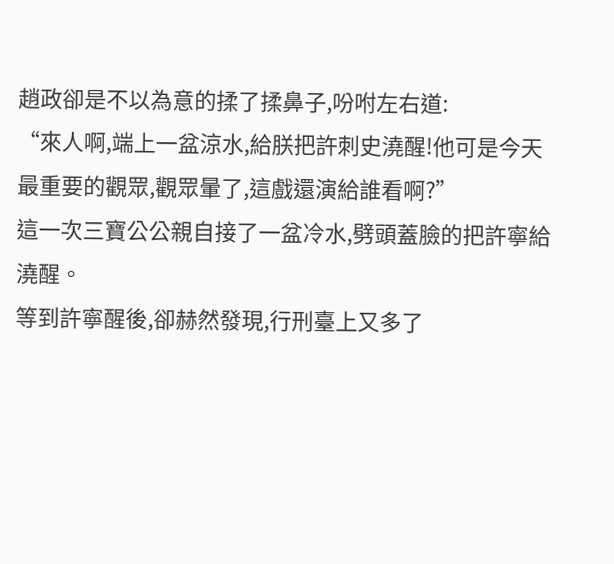趙政卻是不以為意的揉了揉鼻子,吩咐左右道:
“來人啊,端上一盆涼水,給朕把許刺史澆醒!他可是今天最重要的觀眾,觀眾暈了,這戲還演給誰看啊?”
這一次三寶公公親自接了一盆冷水,劈頭蓋臉的把許寧給澆醒。
等到許寧醒後,卻赫然發現,行刑臺上又多了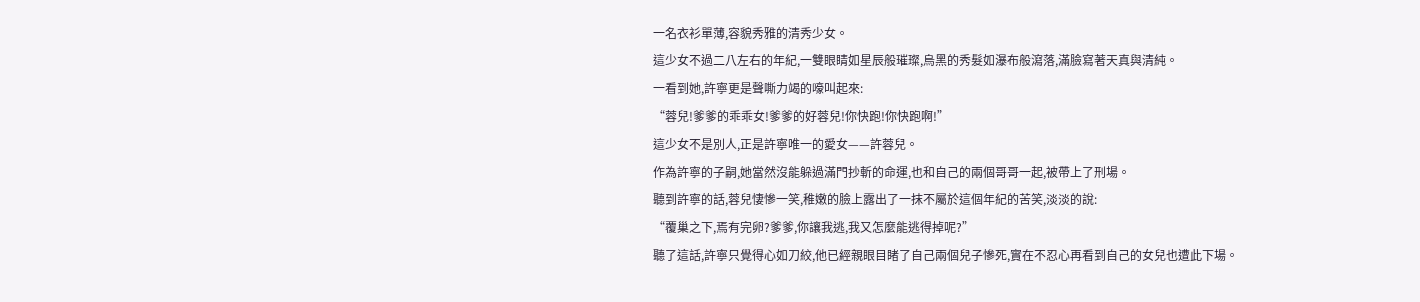一名衣衫單薄,容貌秀雅的清秀少女。
這少女不過二八左右的年紀,一雙眼睛如星辰般璀璨,烏黑的秀髮如瀑布般瀉落,滿臉寫著天真與清純。
一看到她,許寧更是聲嘶力竭的嚎叫起來:
“蓉兒!爹爹的乖乖女!爹爹的好蓉兒!你快跑!你快跑啊!”
這少女不是別人,正是許寧唯一的愛女——許蓉兒。
作為許寧的子嗣,她當然沒能躲過滿門抄斬的命運,也和自己的兩個哥哥一起,被帶上了刑場。
聽到許寧的話,蓉兒悽慘一笑,稚嫩的臉上露出了一抹不屬於這個年紀的苦笑,淡淡的說:
“覆巢之下,焉有完卵?爹爹,你讓我逃,我又怎麼能逃得掉呢?”
聽了這話,許寧只覺得心如刀絞,他已經親眼目睹了自己兩個兒子慘死,實在不忍心再看到自己的女兒也遭此下場。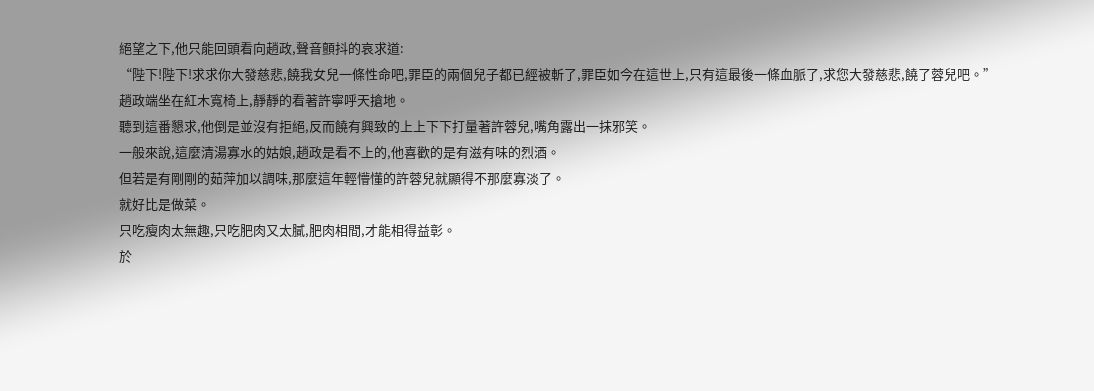絕望之下,他只能回頭看向趙政,聲音顫抖的哀求道:
“陛下!陛下!求求你大發慈悲,饒我女兒一條性命吧,罪臣的兩個兒子都已經被斬了,罪臣如今在這世上,只有這最後一條血脈了,求您大發慈悲,饒了蓉兒吧。”
趙政端坐在紅木寬椅上,靜靜的看著許寧呼天搶地。
聽到這番懇求,他倒是並沒有拒絕,反而饒有興致的上上下下打量著許蓉兒,嘴角露出一抹邪笑。
一般來說,這麼清湯寡水的姑娘,趙政是看不上的,他喜歡的是有滋有味的烈酒。
但若是有剛剛的茹萍加以調味,那麼這年輕懵懂的許蓉兒就顯得不那麼寡淡了。
就好比是做菜。
只吃瘦肉太無趣,只吃肥肉又太膩,肥肉相間,才能相得益彰。
於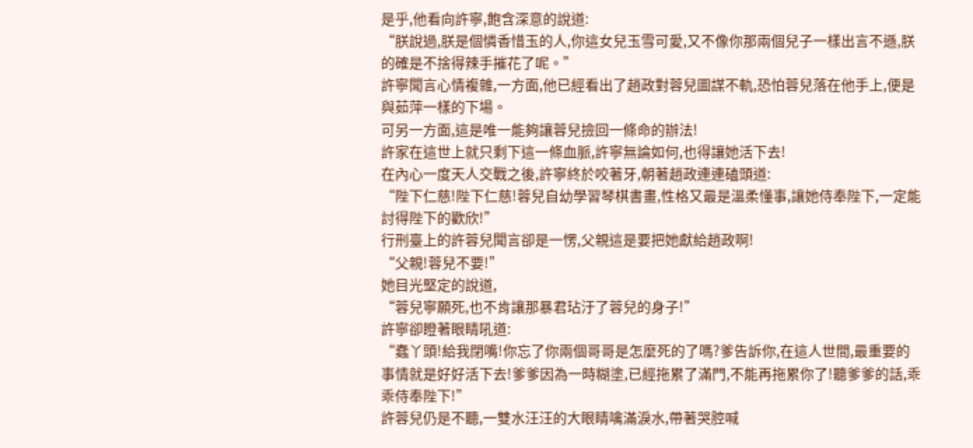是乎,他看向許寧,飽含深意的說道:
“朕說過,朕是個憐香惜玉的人,你這女兒玉雪可愛,又不像你那兩個兒子一樣出言不遜,朕的確是不捨得辣手摧花了呢。”
許寧聞言心情複雜,一方面,他已經看出了趙政對蓉兒圖謀不軌,恐怕蓉兒落在他手上,便是與茹萍一樣的下場。
可另一方面,這是唯一能夠讓蓉兒撿回一條命的辦法!
許家在這世上就只剩下這一條血脈,許寧無論如何,也得讓她活下去!
在內心一度天人交戰之後,許寧終於咬著牙,朝著趙政連連磕頭道:
“陛下仁慈!陛下仁慈!蓉兒自幼學習琴棋書畫,性格又最是溫柔懂事,讓她侍奉陛下,一定能討得陛下的歡欣!”
行刑臺上的許蓉兒聞言卻是一愣,父親這是要把她獻給趙政啊!
“父親!蓉兒不要!”
她目光堅定的說道,
“蓉兒寧願死,也不肯讓那暴君玷汙了蓉兒的身子!”
許寧卻瞪著眼睛吼道:
“蠢丫頭!給我閉嘴!你忘了你兩個哥哥是怎麼死的了嗎?爹告訴你,在這人世間,最重要的事情就是好好活下去!爹爹因為一時糊塗,已經拖累了滿門,不能再拖累你了!聽爹爹的話,乖乖侍奉陛下!”
許蓉兒仍是不聽,一雙水汪汪的大眼睛噙滿淚水,帶著哭腔喊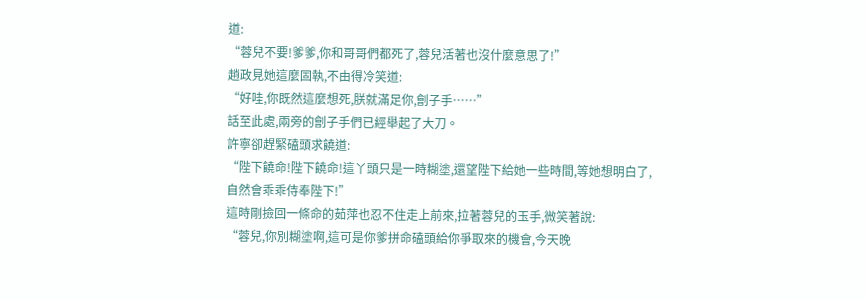道:
“蓉兒不要!爹爹,你和哥哥們都死了,蓉兒活著也沒什麼意思了!”
趙政見她這麼固執,不由得冷笑道:
“好哇,你既然這麼想死,朕就滿足你,劊子手……”
話至此處,兩旁的劊子手們已經舉起了大刀。
許寧卻趕緊磕頭求饒道:
“陛下饒命!陛下饒命!這丫頭只是一時糊塗,還望陛下給她一些時間,等她想明白了,自然會乖乖侍奉陛下!”
這時剛撿回一條命的茹萍也忍不住走上前來,拉著蓉兒的玉手,微笑著說:
“蓉兒,你別糊塗啊,這可是你爹拼命磕頭給你爭取來的機會,今天晚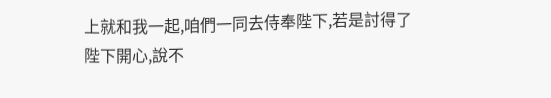上就和我一起,咱們一同去侍奉陛下,若是討得了陛下開心,說不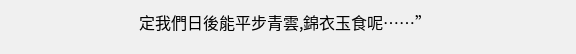定我們日後能平步青雲,錦衣玉食呢……”